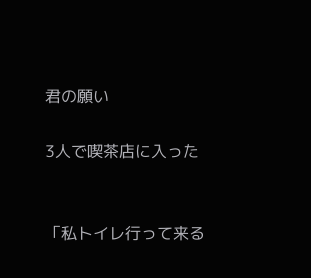君の願い

3人で喫茶店に入った


「私トイレ行って来る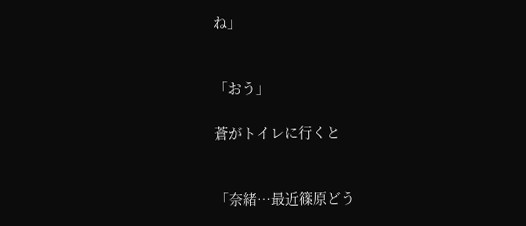ね」


「おう」

蒼がトイレに行くと


「奈緒…最近篠原どう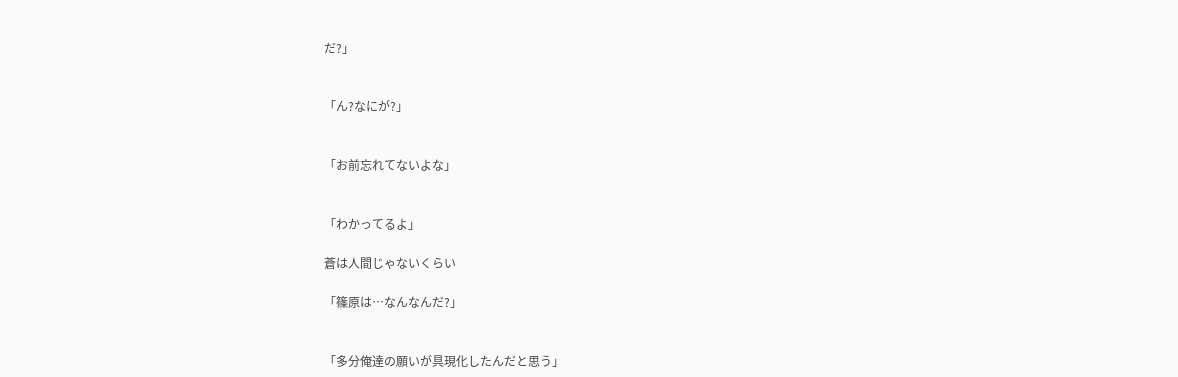だ?」


「ん?なにが?」


「お前忘れてないよな」


「わかってるよ」

蒼は人間じゃないくらい

「篠原は…なんなんだ?」


「多分俺達の願いが具現化したんだと思う」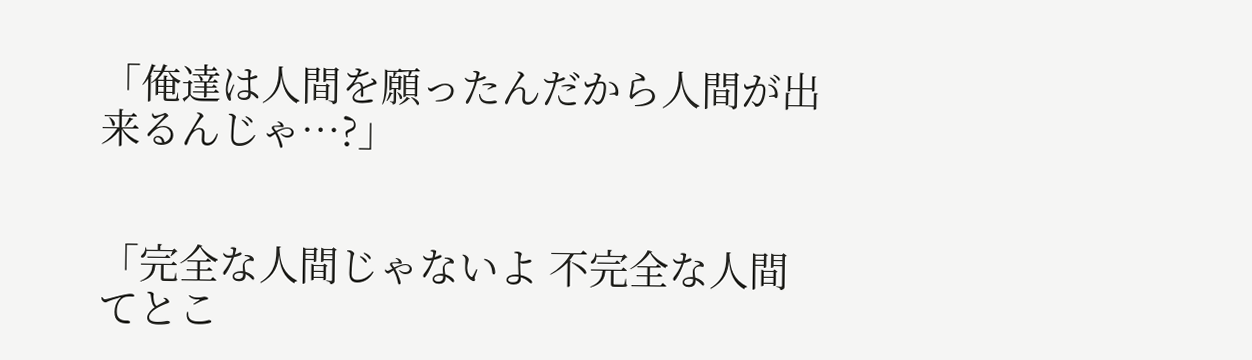「俺達は人間を願ったんだから人間が出来るんじゃ…?」


「完全な人間じゃないよ 不完全な人間てとこ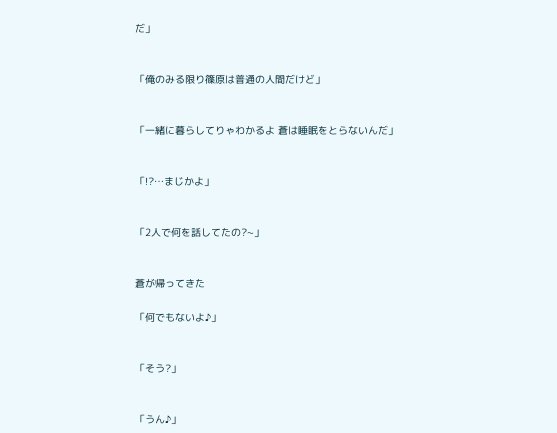だ」


「俺のみる限り篠原は普通の人間だけど」


「一緒に暮らしてりゃわかるよ 蒼は睡眠をとらないんだ」


「!?…まじかよ」


「2人で何を話してたの?~」


蒼が帰ってきた

「何でもないよ♪」


「そう?」


「うん♪」